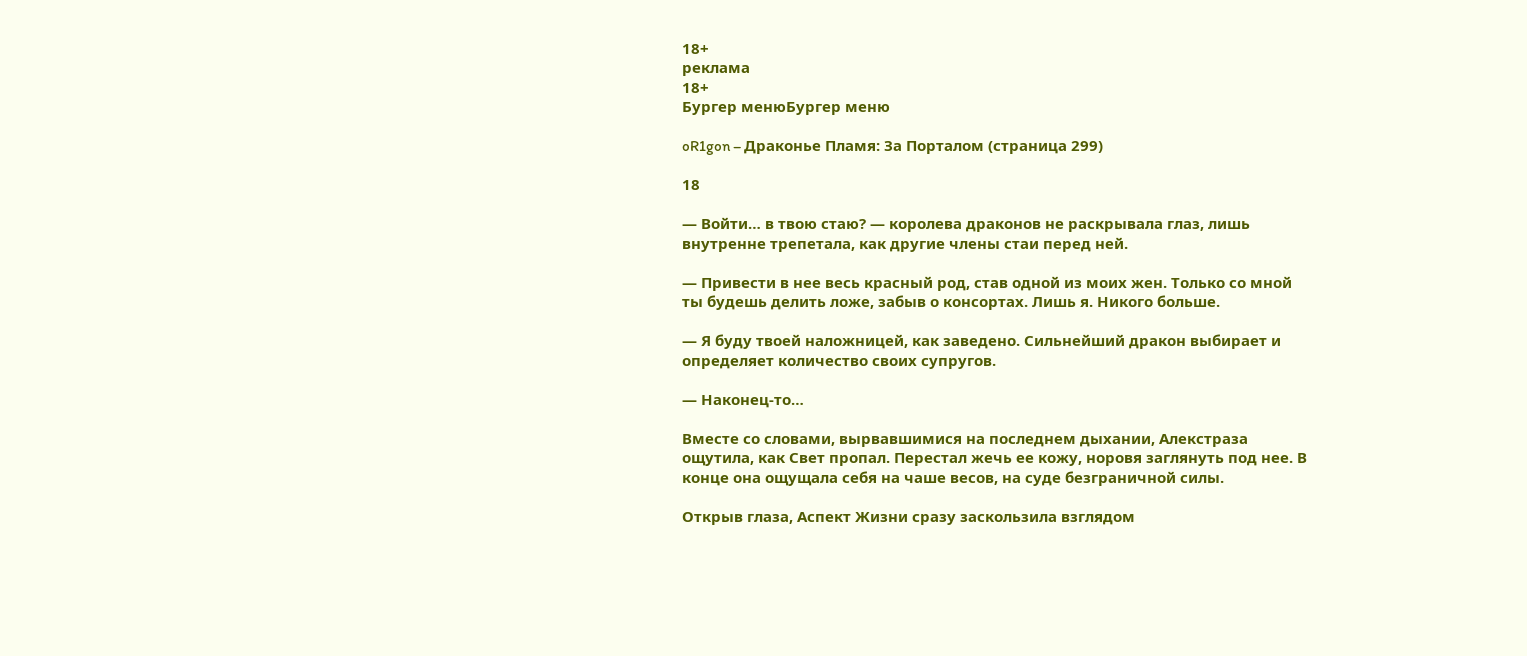18+
реклама
18+
Бургер менюБургер меню

oR1gon – Драконье Пламя: За Порталом (страница 299)

18

— Войти… в твою стаю? — королева драконов не раскрывала глаз, лишь внутренне трепетала, как другие члены стаи перед ней.

— Привести в нее весь красный род, став одной из моих жен. Только со мной ты будешь делить ложе, забыв о консортах. Лишь я. Никого больше.

— Я буду твоей наложницей, как заведено. Сильнейший дракон выбирает и определяет количество своих супругов.

— Наконец-то…

Вместе со словами, вырвавшимися на последнем дыхании, Алекстраза ощутила, как Свет пропал. Перестал жечь ее кожу, норовя заглянуть под нее. В конце она ощущала себя на чаше весов, на суде безграничной силы.

Открыв глаза, Аспект Жизни сразу заскользила взглядом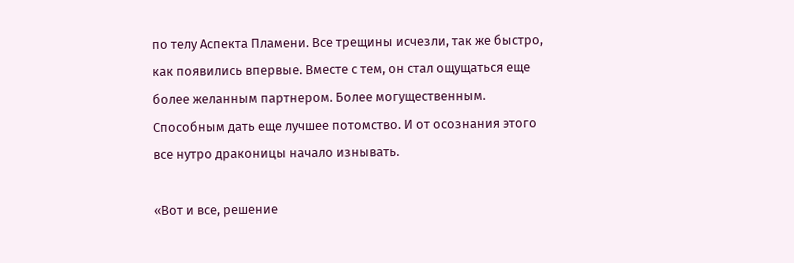по телу Аспекта Пламени. Все трещины исчезли, так же быстро, как появились впервые. Вместе с тем, он стал ощущаться еще более желанным партнером. Более могущественным. Способным дать еще лучшее потомство. И от осознания этого все нутро драконицы начало изнывать.

«Вот и все, решение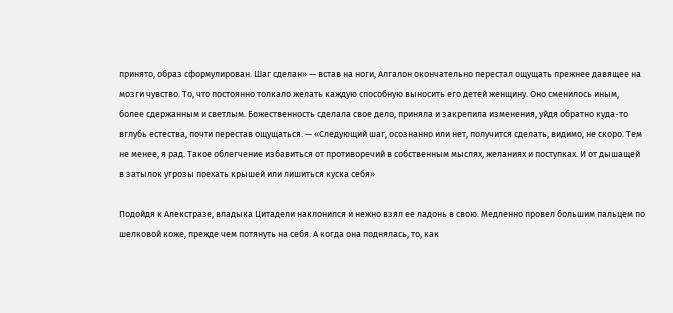принято, образ сформулирован. Шаг сделан» — встав на ноги, Алгалон окончательно перестал ощущать прежнее давящее на мозги чувство. То, что постоянно толкало желать каждую способную выносить его детей женщину. Оно сменилось иным, более сдержанным и светлым. Божественность сделала свое дело, приняла и закрепила изменения, уйдя обратно куда-то вглубь естества, почти перестав ощущаться. — «Следующий шаг, осознанно или нет, получится сделать, видимо, не скоро. Тем не менее, я рад. Такое облегчение избавиться от противоречий в собственным мыслях, желаниях и поступках. И от дышащей в затылок угрозы поехать крышей или лишиться куска себя»

Подойдя к Алекстразе, владыка Цитадели наклонился и нежно взял ее ладонь в свою. Медленно провел большим пальцем по шелковой коже, прежде чем потянуть на себя. А когда она поднялась, то, как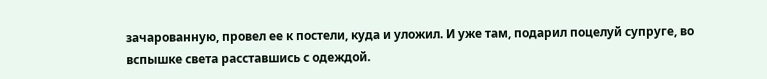зачарованную, провел ее к постели, куда и уложил. И уже там, подарил поцелуй супруге, во вспышке света расставшись с одеждой.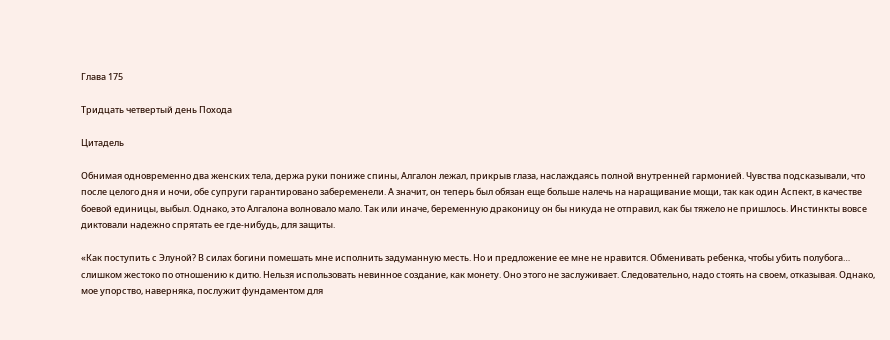Глава 175

Тридцать четвертый день Похода

Цитадель

Обнимая одновременно два женских тела, держа руки пониже спины, Алгалон лежал, прикрыв глаза, наслаждаясь полной внутренней гармонией. Чувства подсказывали, что после целого дня и ночи, обе супруги гарантировано забеременели. А значит, он теперь был обязан еще больше налечь на наращивание мощи, так как один Аспект, в качестве боевой единицы, выбыл. Однако, это Алгалона волновало мало. Так или иначе, беременную драконицу он бы никуда не отправил, как бы тяжело не пришлось. Инстинкты вовсе диктовали надежно спрятать ее где-нибудь, для защиты.

«Как поступить с Элуной? В силах богини помешать мне исполнить задуманную месть. Но и предложение ее мне не нравится. Обменивать ребенка, чтобы убить полубога… слишком жестоко по отношению к дитю. Нельзя использовать невинное создание, как монету. Оно этого не заслуживает. Следовательно, надо стоять на своем, отказывая. Однако, мое упорство, наверняка, послужит фундаментом для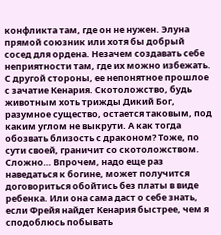конфликта там, где он не нужен. Элуна прямой союзник или хотя бы добрый сосед для ордена. Незачем создавать себе неприятности там, где их можно избежать. С другой стороны, ее непонятное прошлое с зачатие Кенария. Скотоложство, будь животным хоть трижды Дикий Бог, разумное существо, остается таковым, под каким углом не выкрути. А как тогда обозвать близость с драконом? Тоже, по сути своей, граничит со скотоложством. Сложно… Впрочем, надо еще раз наведаться к богине, может получится договориться обойтись без платы в виде ребенка. Или она сама даст о себе знать, если Фрейя найдет Кенария быстрее, чем я сподоблюсь побывать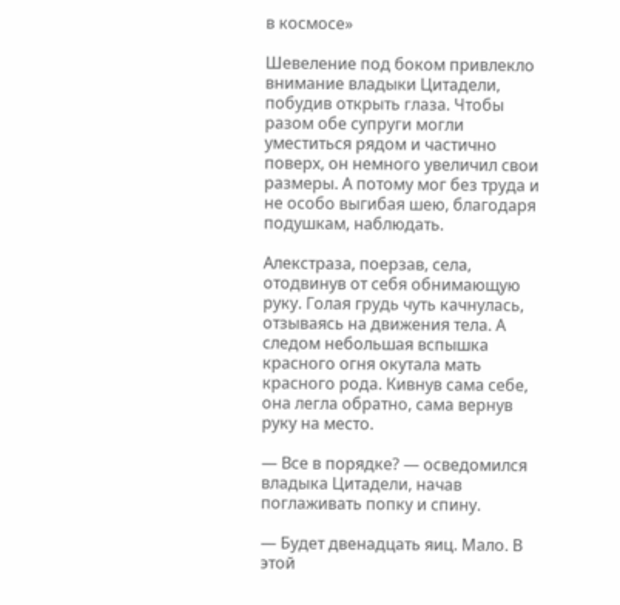в космосе»

Шевеление под боком привлекло внимание владыки Цитадели, побудив открыть глаза. Чтобы разом обе супруги могли уместиться рядом и частично поверх, он немного увеличил свои размеры. А потому мог без труда и не особо выгибая шею, благодаря подушкам, наблюдать.

Алекстраза, поерзав, села, отодвинув от себя обнимающую руку. Голая грудь чуть качнулась, отзываясь на движения тела. А следом небольшая вспышка красного огня окутала мать красного рода. Кивнув сама себе, она легла обратно, сама вернув руку на место.

— Все в порядке? — осведомился владыка Цитадели, начав поглаживать попку и спину.

— Будет двенадцать яиц. Мало. В этой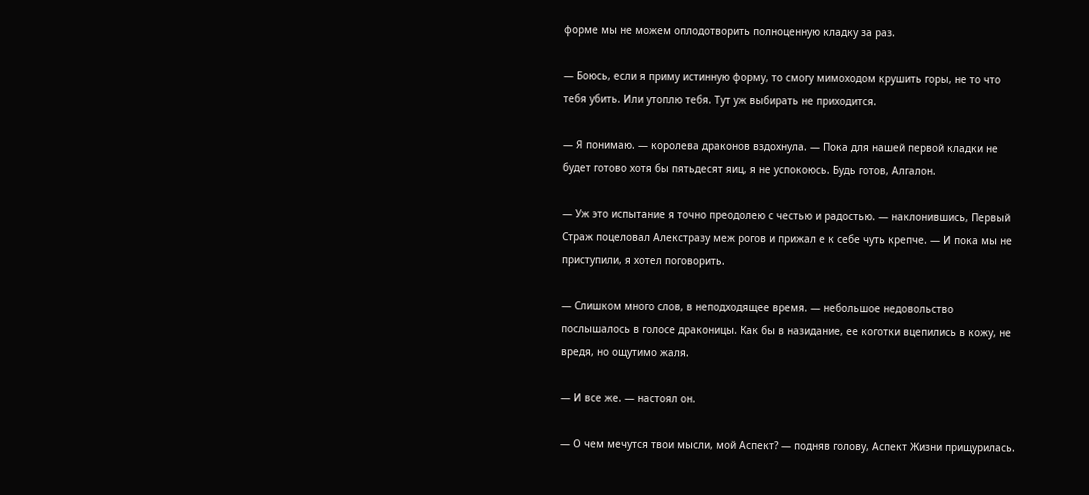форме мы не можем оплодотворить полноценную кладку за раз.

— Боюсь, если я приму истинную форму, то смогу мимоходом крушить горы, не то что тебя убить. Или утоплю тебя. Тут уж выбирать не приходится.

— Я понимаю. — королева драконов вздохнула. — Пока для нашей первой кладки не будет готово хотя бы пятьдесят яиц, я не успокоюсь. Будь готов, Алгалон.

— Уж это испытание я точно преодолею с честью и радостью. — наклонившись, Первый Страж поцеловал Алекстразу меж рогов и прижал е к себе чуть крепче. — И пока мы не приступили, я хотел поговорить.

— Слишком много слов, в неподходящее время. — небольшое недовольство послышалось в голосе драконицы. Как бы в назидание, ее коготки вцепились в кожу, не вредя, но ощутимо жаля.

— И все же. — настоял он.

— О чем мечутся твои мысли, мой Аспект? — подняв голову, Аспект Жизни прищурилась.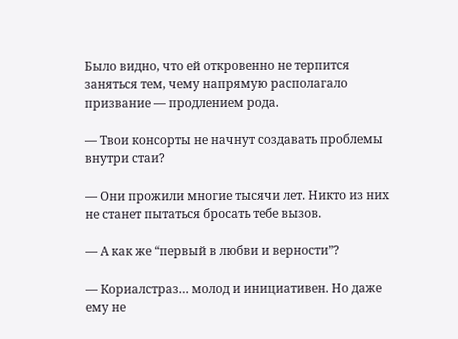Было видно, что ей откровенно не терпится заняться тем, чему напрямую располагало призвание — продлением рода.

— Твои консорты не начнут создавать проблемы внутри стаи?

— Они прожили многие тысячи лет. Никто из них не станет пытаться бросать тебе вызов.

— А как же “первый в любви и верности”?

— Кориалстраз… молод и инициативен. Но даже ему не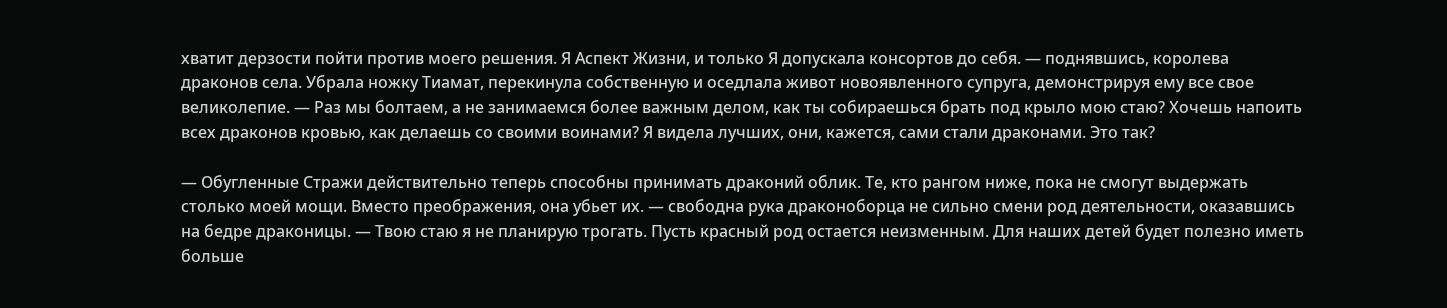хватит дерзости пойти против моего решения. Я Аспект Жизни, и только Я допускала консортов до себя. — поднявшись, королева драконов села. Убрала ножку Тиамат, перекинула собственную и оседлала живот новоявленного супруга, демонстрируя ему все свое великолепие. — Раз мы болтаем, а не занимаемся более важным делом, как ты собираешься брать под крыло мою стаю? Хочешь напоить всех драконов кровью, как делаешь со своими воинами? Я видела лучших, они, кажется, сами стали драконами. Это так?

— Обугленные Стражи действительно теперь способны принимать драконий облик. Те, кто рангом ниже, пока не смогут выдержать столько моей мощи. Вместо преображения, она убьет их. — свободна рука драконоборца не сильно смени род деятельности, оказавшись на бедре драконицы. — Твою стаю я не планирую трогать. Пусть красный род остается неизменным. Для наших детей будет полезно иметь больше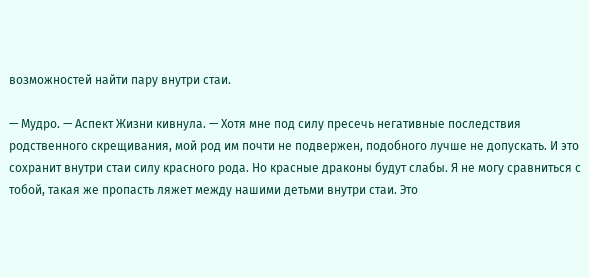возможностей найти пару внутри стаи.

— Мудро. — Аспект Жизни кивнула. — Хотя мне под силу пресечь негативные последствия родственного скрещивания, мой род им почти не подвержен, подобного лучше не допускать. И это сохранит внутри стаи силу красного рода. Но красные драконы будут слабы. Я не могу сравниться с тобой, такая же пропасть ляжет между нашими детьми внутри стаи. Это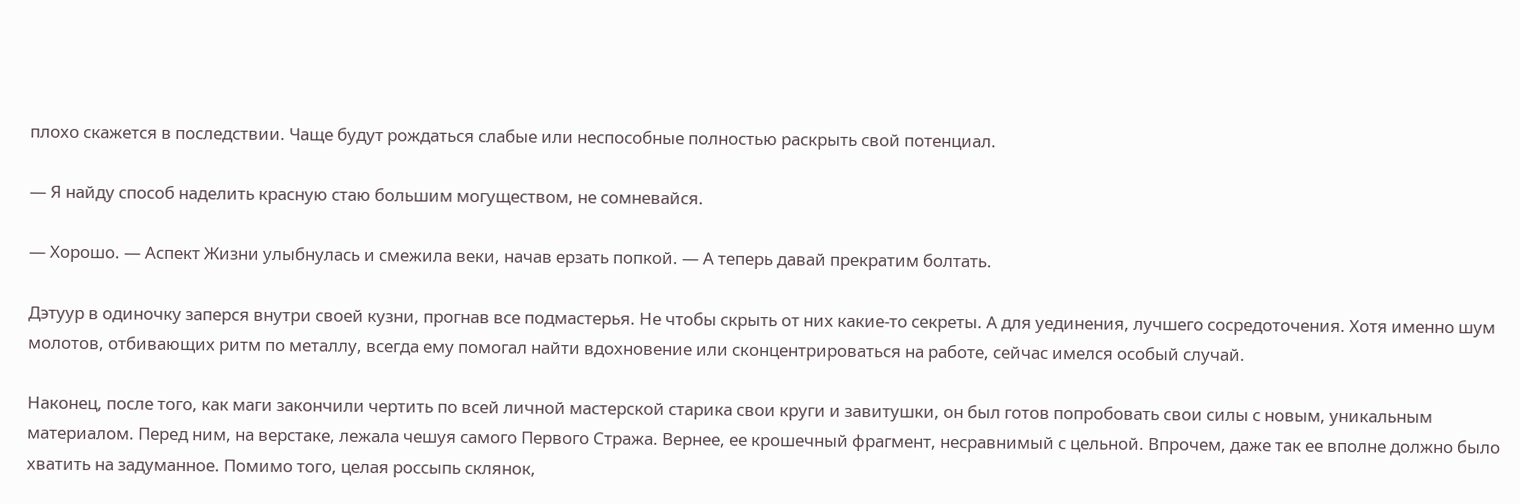плохо скажется в последствии. Чаще будут рождаться слабые или неспособные полностью раскрыть свой потенциал.

— Я найду способ наделить красную стаю большим могуществом, не сомневайся.

— Хорошо. — Аспект Жизни улыбнулась и смежила веки, начав ерзать попкой. — А теперь давай прекратим болтать.

Дэтуур в одиночку заперся внутри своей кузни, прогнав все подмастерья. Не чтобы скрыть от них какие-то секреты. А для уединения, лучшего сосредоточения. Хотя именно шум молотов, отбивающих ритм по металлу, всегда ему помогал найти вдохновение или сконцентрироваться на работе, сейчас имелся особый случай.

Наконец, после того, как маги закончили чертить по всей личной мастерской старика свои круги и завитушки, он был готов попробовать свои силы с новым, уникальным материалом. Перед ним, на верстаке, лежала чешуя самого Первого Стража. Вернее, ее крошечный фрагмент, несравнимый с цельной. Впрочем, даже так ее вполне должно было хватить на задуманное. Помимо того, целая россыпь склянок,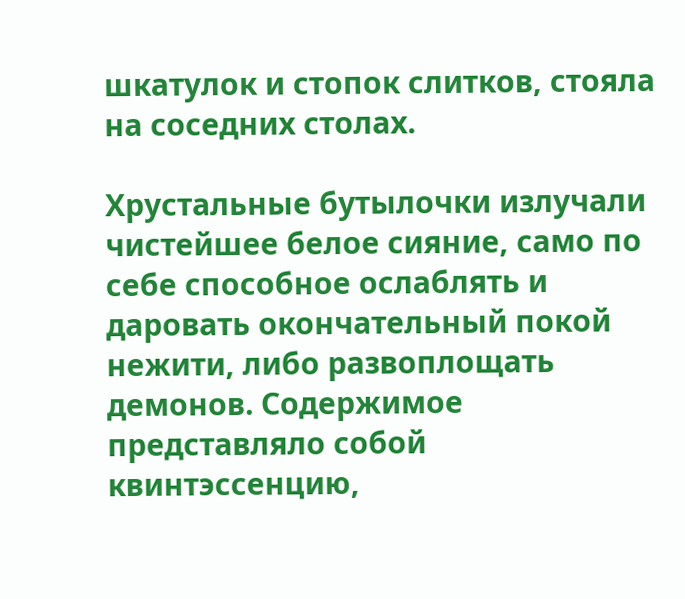шкатулок и стопок слитков, стояла на соседних столах.

Хрустальные бутылочки излучали чистейшее белое сияние, само по себе способное ослаблять и даровать окончательный покой нежити, либо развоплощать демонов. Содержимое представляло собой квинтэссенцию,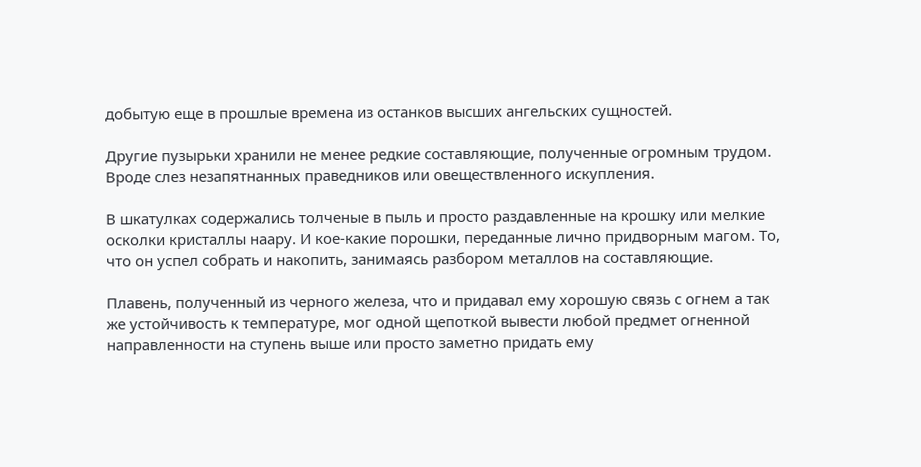добытую еще в прошлые времена из останков высших ангельских сущностей.

Другие пузырьки хранили не менее редкие составляющие, полученные огромным трудом. Вроде слез незапятнанных праведников или овеществленного искупления.

В шкатулках содержались толченые в пыль и просто раздавленные на крошку или мелкие осколки кристаллы наару. И кое-какие порошки, переданные лично придворным магом. То, что он успел собрать и накопить, занимаясь разбором металлов на составляющие.

Плавень, полученный из черного железа, что и придавал ему хорошую связь с огнем а так же устойчивость к температуре, мог одной щепоткой вывести любой предмет огненной направленности на ступень выше или просто заметно придать ему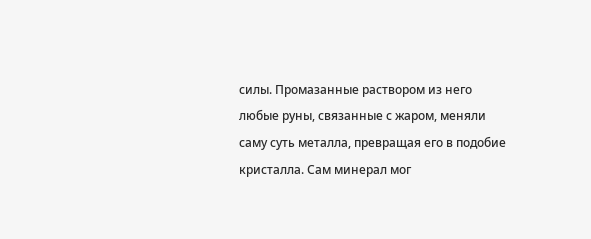силы. Промазанные раствором из него любые руны, связанные с жаром, меняли саму суть металла, превращая его в подобие кристалла. Сам минерал мог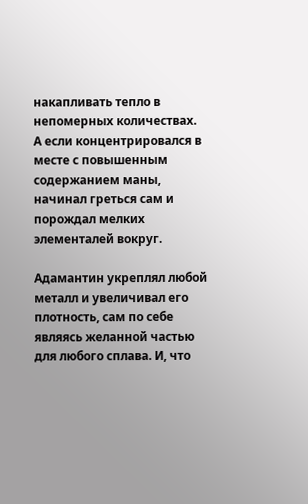накапливать тепло в непомерных количествах. А если концентрировался в месте с повышенным содержанием маны, начинал греться сам и порождал мелких элементалей вокруг.

Адамантин укреплял любой металл и увеличивал его плотность, сам по себе являясь желанной частью для любого сплава. И, что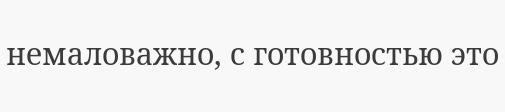немаловажно, с готовностью это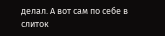делал. А вот сам по себе в слиток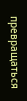превращаться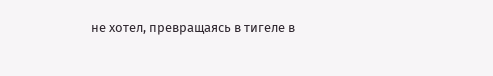не хотел, превращаясь в тигеле в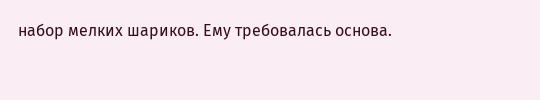набор мелких шариков. Ему требовалась основа.